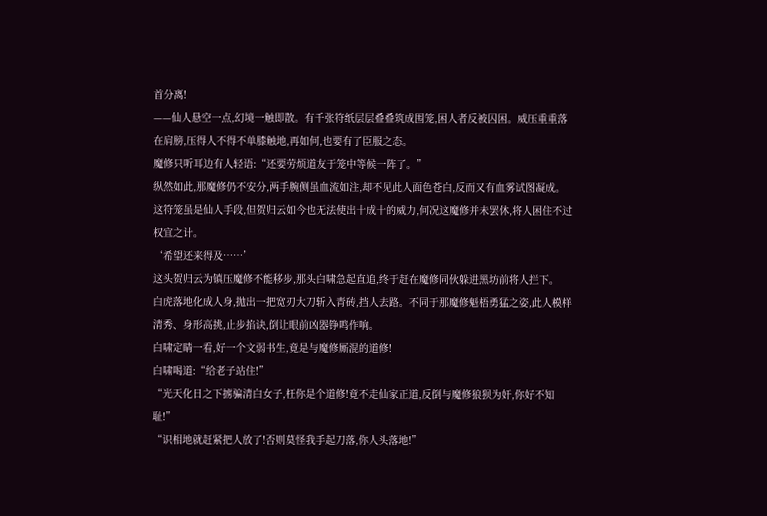首分离!
——仙人悬空一点,幻境一触即散。有千张符纸层层叠叠筑成围笼,困人者反被囚困。威压重重落在肩膀,压得人不得不单膝触地,再如何,也要有了臣服之态。
魔修只听耳边有人轻语:“还要劳烦道友于笼中等候一阵了。”
纵然如此,那魔修仍不安分,两手腕侧虽血流如注,却不见此人面色苍白,反而又有血雾试图凝成。这符笼虽是仙人手段,但贺归云如今也无法使出十成十的威力,何况这魔修并未罢休,将人困住不过权宜之计。
‘希望还来得及……’
这头贺归云为镇压魔修不能移步,那头白啸急起直追,终于赶在魔修同伙躲进黑坊前将人拦下。
白虎落地化成人身,抛出一把宽刃大刀斩入青砖,挡人去路。不同于那魔修魁梧勇猛之姿,此人模样清秀、身形高挑,止步掐诀,倒让眼前凶器铮鸣作响。
白啸定睛一看,好一个文弱书生,竟是与魔修厮混的道修!
白啸喝道:“给老子站住!”
“光天化日之下掳骗清白女子,枉你是个道修!竟不走仙家正道,反倒与魔修狼狈为奸,你好不知耻!”
“识相地就赶紧把人放了!否则莫怪我手起刀落,你人头落地!”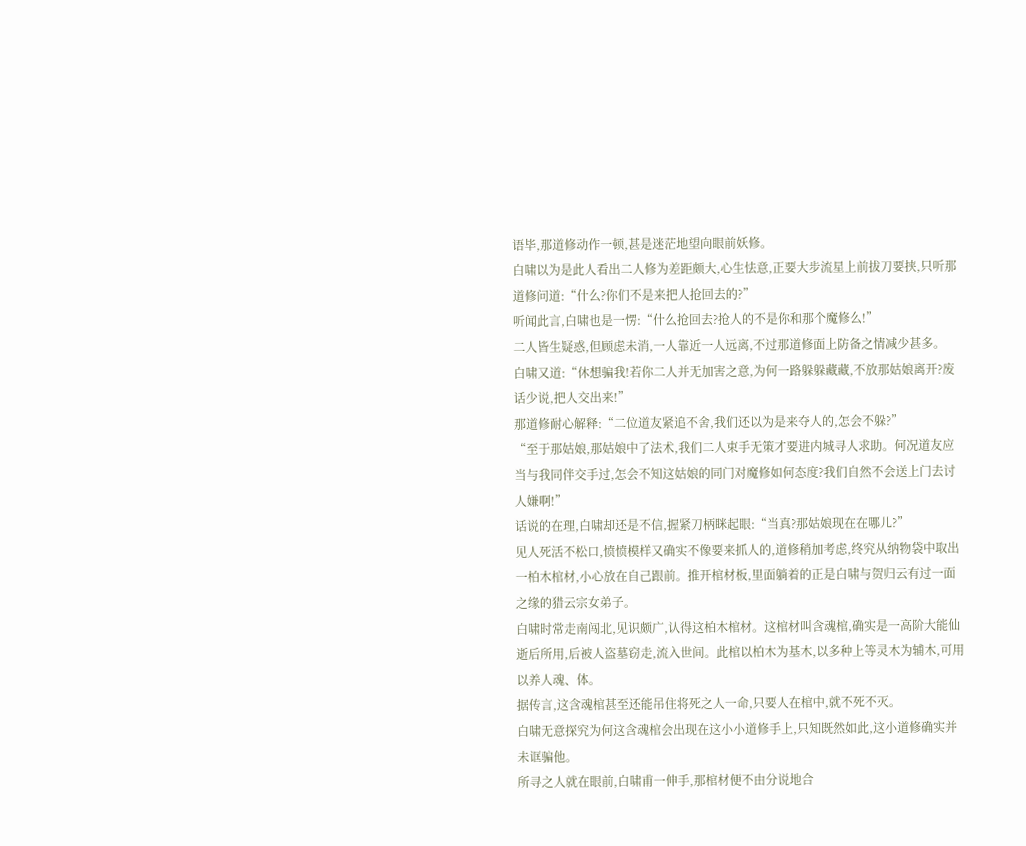语毕,那道修动作一顿,甚是迷茫地望向眼前妖修。
白啸以为是此人看出二人修为差距颇大,心生怯意,正要大步流星上前拔刀要挟,只听那道修问道:“什么?你们不是来把人抢回去的?”
听闻此言,白啸也是一愣:“什么抢回去?抢人的不是你和那个魔修么!”
二人皆生疑惑,但顾虑未消,一人靠近一人远离,不过那道修面上防备之情减少甚多。
白啸又道:“休想骗我!若你二人并无加害之意,为何一路躲躲藏藏,不放那姑娘离开?废话少说,把人交出来!”
那道修耐心解释:“二位道友紧追不舍,我们还以为是来夺人的,怎会不躲?”
“至于那姑娘,那姑娘中了法术,我们二人束手无策才要进内城寻人求助。何况道友应当与我同伴交手过,怎会不知这姑娘的同门对魔修如何态度?我们自然不会送上门去讨人嫌啊!”
话说的在理,白啸却还是不信,握紧刀柄眯起眼:“当真?那姑娘现在在哪儿?”
见人死活不松口,愤愤模样又确实不像要来抓人的,道修稍加考虑,终究从纳物袋中取出一柏木棺材,小心放在自己跟前。推开棺材板,里面躺着的正是白啸与贺归云有过一面之缘的猎云宗女弟子。
白啸时常走南闯北,见识颇广,认得这柏木棺材。这棺材叫含魂棺,确实是一高阶大能仙逝后所用,后被人盗墓窃走,流入世间。此棺以柏木为基木,以多种上等灵木为辅木,可用以养人魂、体。
据传言,这含魂棺甚至还能吊住将死之人一命,只要人在棺中,就不死不灭。
白啸无意探究为何这含魂棺会出现在这小小道修手上,只知既然如此,这小道修确实并未诓骗他。
所寻之人就在眼前,白啸甫一伸手,那棺材便不由分说地合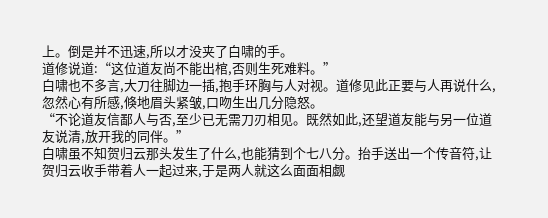上。倒是并不迅速,所以才没夹了白啸的手。
道修说道:“这位道友尚不能出棺,否则生死难料。”
白啸也不多言,大刀往脚边一插,抱手环胸与人对视。道修见此正要与人再说什么,忽然心有所感,倏地眉头紧皱,口吻生出几分隐怒。
“不论道友信鄙人与否,至少已无需刀刃相见。既然如此,还望道友能与另一位道友说清,放开我的同伴。”
白啸虽不知贺归云那头发生了什么,也能猜到个七八分。抬手送出一个传音符,让贺归云收手带着人一起过来,于是两人就这么面面相觑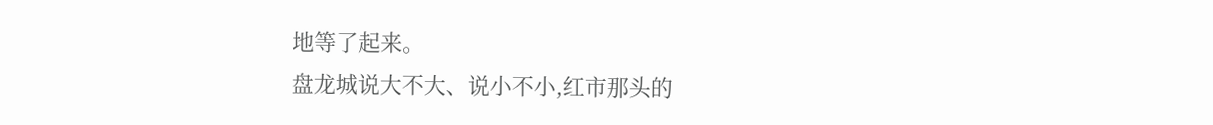地等了起来。
盘龙城说大不大、说小不小,红市那头的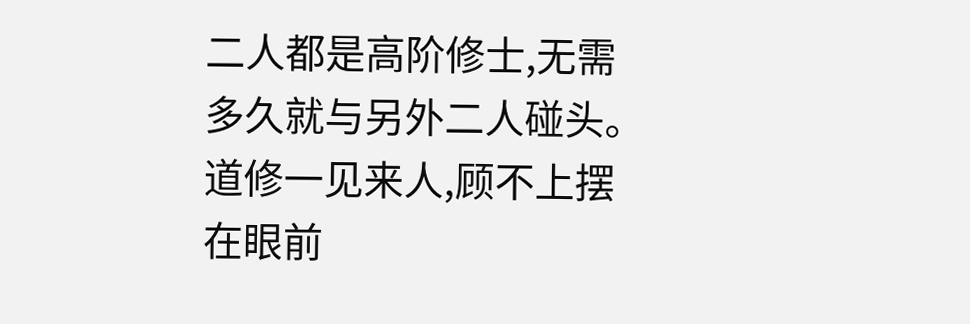二人都是高阶修士,无需多久就与另外二人碰头。道修一见来人,顾不上摆在眼前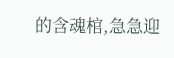的含魂棺,急急迎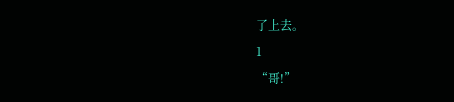了上去。
1
“哥!”